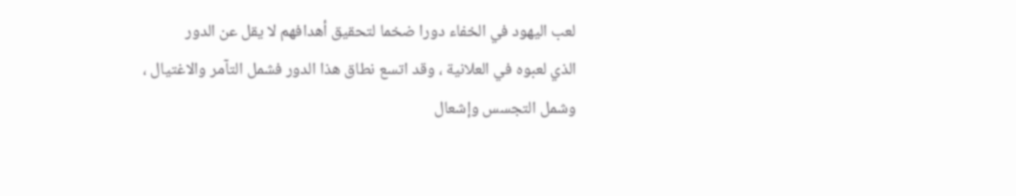لعب اليهود في الخفاء دورا ضخما لتحقيق أهدافهم لا يقل عن الدور
الذي لعبوه في العلانية ، وقد اتسع نطاق هذا الدور فشمل التآمر والاغتيال ،
وشمل التجسس وإشعال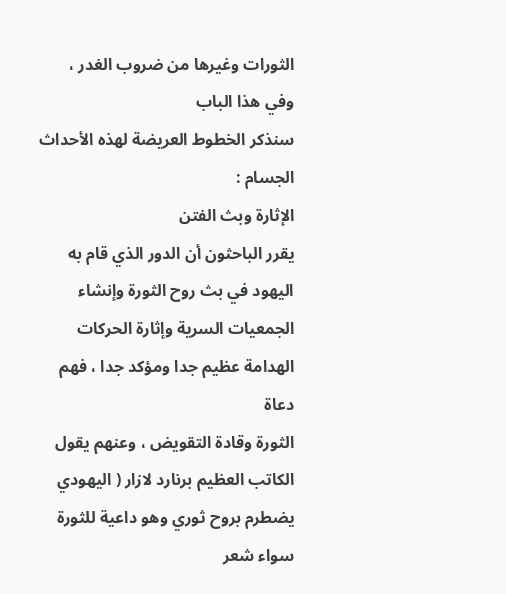الثورات وغيرها من ضروب الغدر ، وفي هذا الباب
سنذكر الخطوط العريضة لهذه الأحداث الجسام :
الإثارة وبث الفتن
يقرر الباحثون أن الدور الذي قام به اليهود في بث روح الثورة وإنشاء
الجمعيات السرية وإثارة الحركات الهدامة عظيم جدا ومؤكد جدا ، فهم دعاة
الثورة وقادة التقويض ، وعنهم يقول الكاتب العظيم برنارد لازار ( اليهودي
يضطرم بروح ثوري وهو داعية للثورة سواء شعر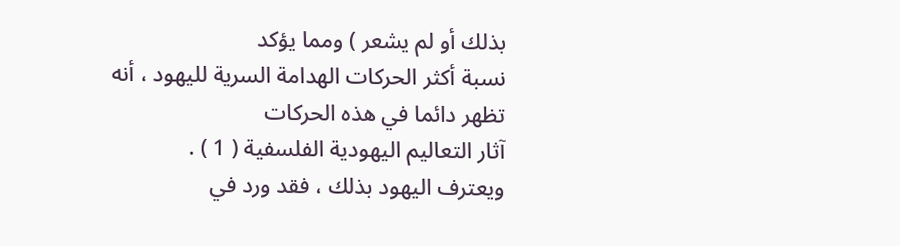بذلك أو لم يشعر ) ومما يؤكد
نسبة أكثر الحركات الهدامة السرية لليهود ، أنه تظهر دائما في هذه الحركات
آثار التعاليم اليهودية الفلسفية ( 1 ) .
ويعترف اليهود بذلك ، فقد ورد في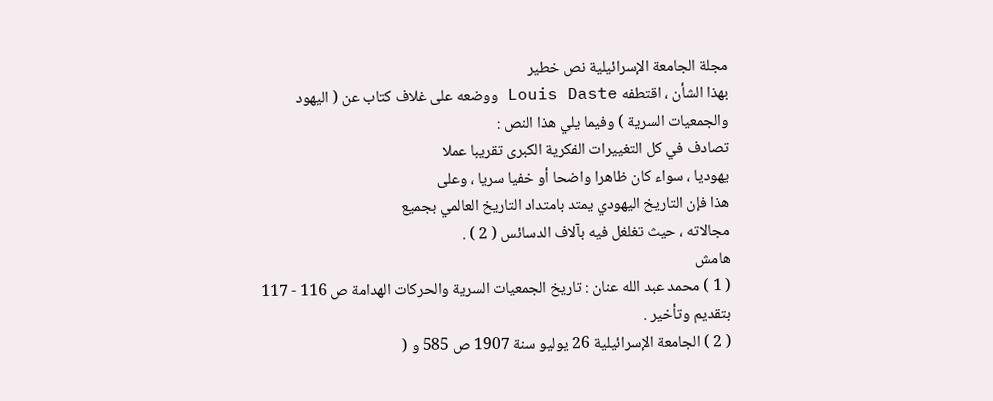مجلة الجامعة الإسرائيلية نص خطير
بهذا الشأن ، اقتطفه Louis Daste ووضعه على غلاف كتاب عن ( اليهود
والجمعيات السرية ) وفيما يلي هذا النص :
تصادف في كل التغييرات الفكرية الكبرى تقريبا عملا
يهوديا ، سواء كان ظاهرا واضحا أو خفيا سريا ، وعلى
هذا فإن التاريخ اليهودي يمتد بامتداد التاريخ العالمي بجميع
مجالاته ، حيث تغلغل فيه بآلاف الدسائس ( 2 ) .
هامش
( 1 ) محمد عبد الله عنان : تاريخ الجمعيات السرية والحركات الهدامة ص 116 - 117
بتقديم وتأخير .
( 2 ) الجامعة الإسرائيلية 26 يوليو سنة 1907 ص 585 و (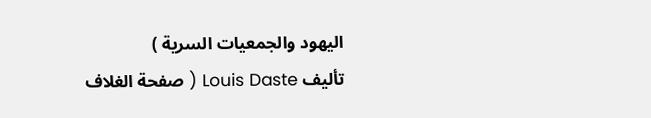اليهود والجمعيات السرية )
تأليف Louis Daste ( صفحة الغلاف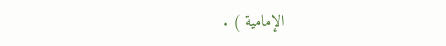الإمامية ) .